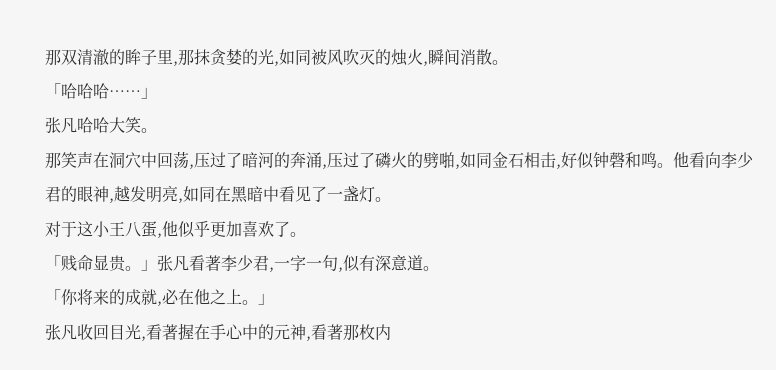那双清澈的眸子里,那抹贪婪的光,如同被风吹灭的烛火,瞬间消散。
「哈哈哈……」
张凡哈哈大笑。
那笑声在洞穴中回荡,压过了暗河的奔涌,压过了磷火的劈啪,如同金石相击,好似钟磬和鸣。他看向李少君的眼神,越发明亮,如同在黑暗中看见了一盏灯。
对于这小王八蛋,他似乎更加喜欢了。
「贱命显贵。」张凡看著李少君,一字一句,似有深意道。
「你将来的成就,必在他之上。」
张凡收回目光,看著握在手心中的元神,看著那枚内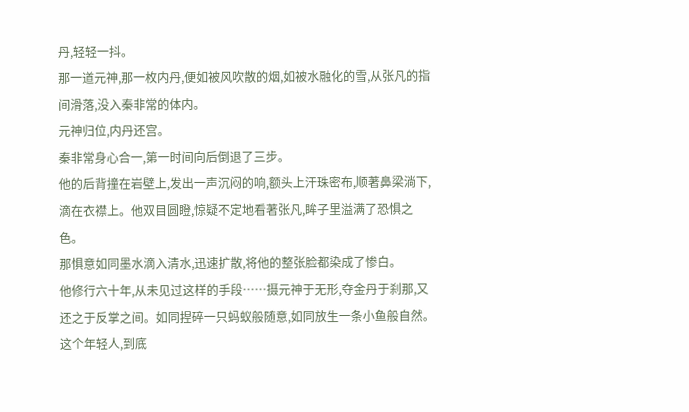丹,轻轻一抖。
那一道元神,那一枚内丹,便如被风吹散的烟,如被水融化的雪,从张凡的指间滑落,没入秦非常的体内。
元神归位,内丹还宫。
秦非常身心合一,第一时间向后倒退了三步。
他的后背撞在岩壁上,发出一声沉闷的响,额头上汗珠密布,顺著鼻梁淌下,滴在衣襟上。他双目圆瞪,惊疑不定地看著张凡,眸子里溢满了恐惧之色。
那惧意如同墨水滴入清水,迅速扩散,将他的整张脸都染成了惨白。
他修行六十年,从未见过这样的手段……摄元神于无形,夺金丹于刹那,又还之于反掌之间。如同捏碎一只蚂蚁般随意,如同放生一条小鱼般自然。
这个年轻人,到底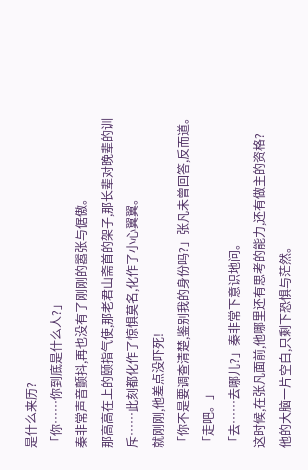是什么来历?
「你……你到底是什么人?」
秦非常声音颤抖,再也没有了刚刚的嚣张与倨傲。
那高高在上的颐指气使,那老君山斋首的架子,那长辈对晚辈的训斥……此刻都化作了惊惧莫名,化作了小心翼翼。
就刚刚,他差点没吓死!
「你不是要调查清楚,鉴别我的身份吗?」张凡未曾回答,反而道。
「走吧。」
「去……去哪儿?」秦非常下意识地问。
这时候,在张凡面前,他哪里还有思考的能力,还有做主的资格?
他的大脑一片空白,只剩下恐惧与茫然。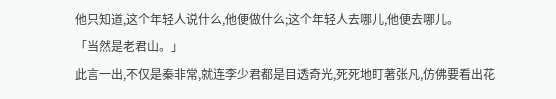他只知道,这个年轻人说什么,他便做什么;这个年轻人去哪儿,他便去哪儿。
「当然是老君山。」
此言一出,不仅是秦非常,就连李少君都是目透奇光,死死地盯著张凡,仿佛要看出花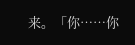来。「你……你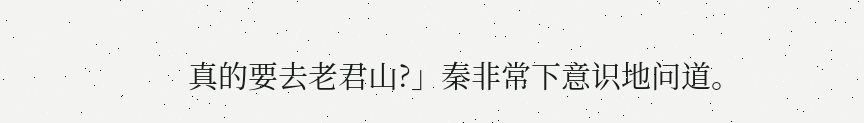真的要去老君山?」秦非常下意识地问道。